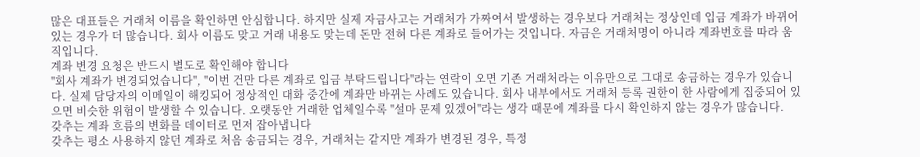많은 대표들은 거래처 이름을 확인하면 안심합니다. 하지만 실제 자금사고는 거래처가 가짜여서 발생하는 경우보다 거래처는 정상인데 입금 계좌가 바뀌어 있는 경우가 더 많습니다. 회사 이름도 맞고 거래 내용도 맞는데 돈만 전혀 다른 계좌로 들어가는 것입니다. 자금은 거래처명이 아니라 계좌번호를 따라 움직입니다.
계좌 변경 요청은 반드시 별도로 확인해야 합니다
"회사 계좌가 변경되었습니다", "이번 건만 다른 계좌로 입금 부탁드립니다"라는 연락이 오면 기존 거래처라는 이유만으로 그대로 송금하는 경우가 있습니다. 실제 담당자의 이메일이 해킹되어 정상적인 대화 중간에 계좌만 바뀌는 사례도 있습니다. 회사 내부에서도 거래처 등록 권한이 한 사람에게 집중되어 있으면 비슷한 위험이 발생할 수 있습니다. 오랫동안 거래한 업체일수록 "설마 문제 있겠어"라는 생각 때문에 계좌를 다시 확인하지 않는 경우가 많습니다.
갖추는 계좌 흐름의 변화를 데이터로 먼저 잡아냅니다
갖추는 평소 사용하지 않던 계좌로 처음 송금되는 경우, 거래처는 같지만 계좌가 변경된 경우, 특정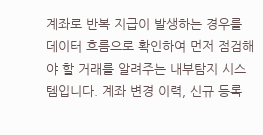계좌로 반복 지급이 발생하는 경우를 데이터 흐름으로 확인하여 먼저 점검해야 할 거래를 알려주는 내부탐지 시스템입니다. 계좌 변경 이력, 신규 등록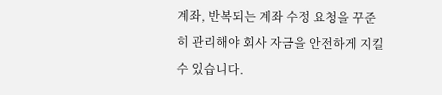계좌, 반복되는 계좌 수정 요청을 꾸준히 관리해야 회사 자금을 안전하게 지킬 수 있습니다.